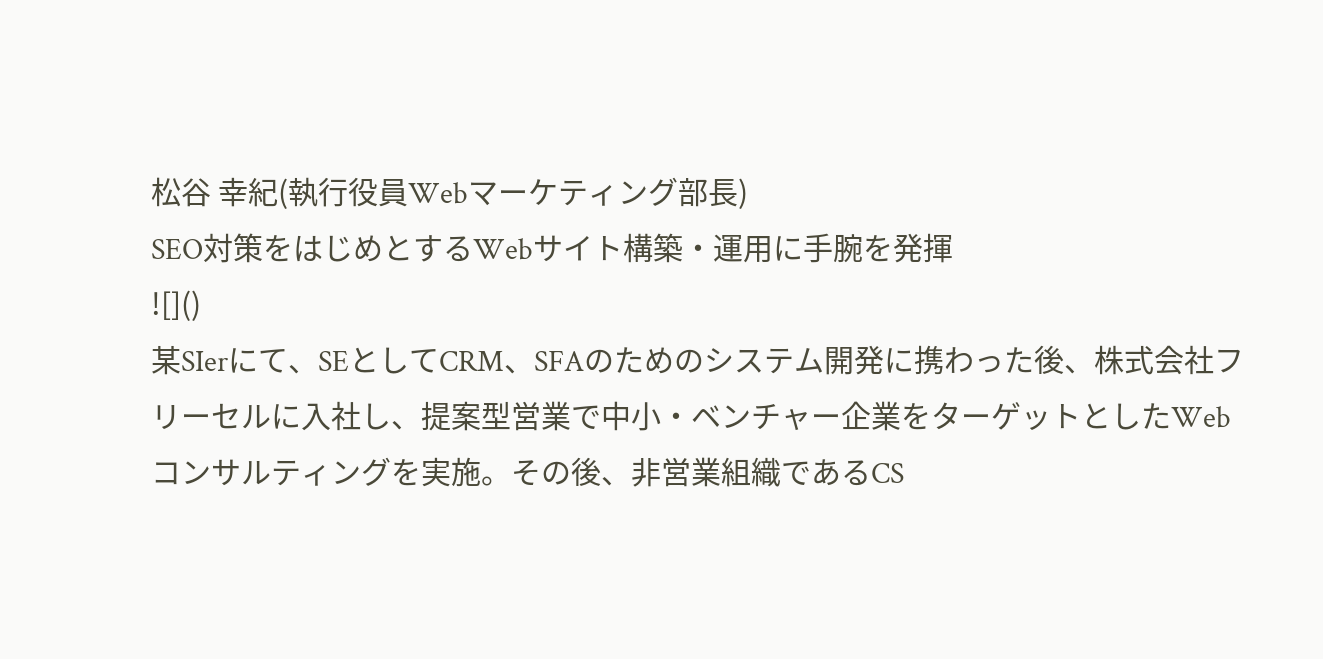松谷 幸紀(執行役員Webマーケティング部長)
SEO対策をはじめとするWebサイト構築・運用に手腕を発揮
![]()
某SIerにて、SEとしてCRM、SFAのためのシステム開発に携わった後、株式会社フリーセルに入社し、提案型営業で中小・ベンチャー企業をターゲットとしたWebコンサルティングを実施。その後、非営業組織であるCS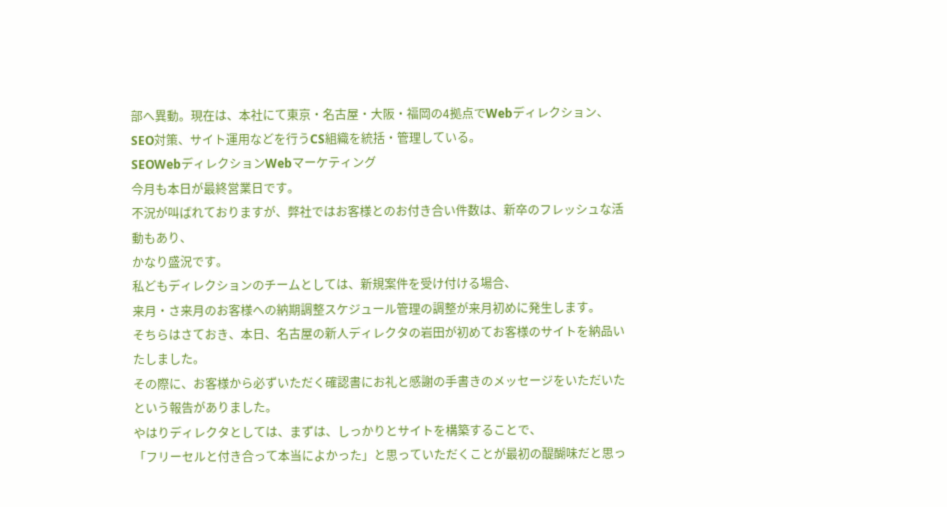部へ異動。現在は、本社にて東京・名古屋・大阪・福岡の4拠点でWebディレクション、SEO対策、サイト運用などを行うCS組織を統括・管理している。
SEOWebディレクションWebマーケティング
今月も本日が最終営業日です。
不況が叫ばれておりますが、弊社ではお客様とのお付き合い件数は、新卒のフレッシュな活動もあり、
かなり盛況です。
私どもディレクションのチームとしては、新規案件を受け付ける場合、
来月・さ来月のお客様への納期調整スケジュール管理の調整が来月初めに発生します。
そちらはさておき、本日、名古屋の新人ディレクタの岩田が初めてお客様のサイトを納品いたしました。
その際に、お客様から必ずいただく確認書にお礼と感謝の手書きのメッセージをいただいたという報告がありました。
やはりディレクタとしては、まずは、しっかりとサイトを構築することで、
「フリーセルと付き合って本当によかった」と思っていただくことが最初の醍醐味だと思っ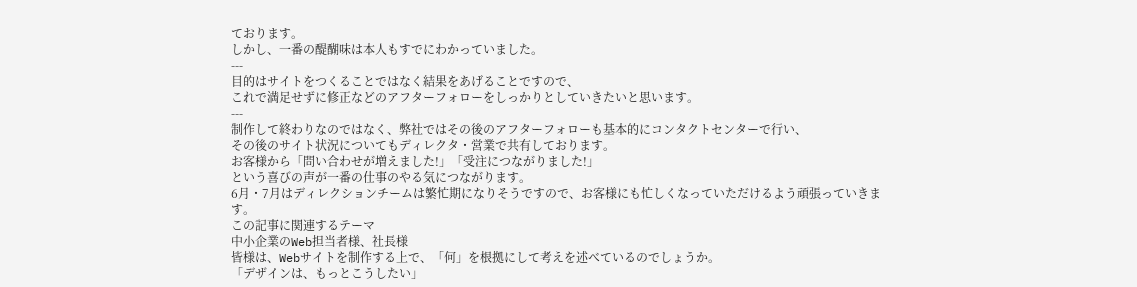ております。
しかし、一番の醍醐味は本人もすでにわかっていました。
---
目的はサイトをつくることではなく結果をあげることですので、
これで満足せずに修正などのアフターフォローをしっかりとしていきたいと思います。
---
制作して終わりなのではなく、弊社ではその後のアフターフォローも基本的にコンタクトセンターで行い、
その後のサイト状況についてもディレクタ・営業で共有しております。
お客様から「問い合わせが増えました!」「受注につながりました!」
という喜びの声が一番の仕事のやる気につながります。
6月・7月はディレクションチームは繁忙期になりそうですので、お客様にも忙しくなっていただけるよう頑張っていきます。
この記事に関連するテーマ
中小企業のWeb担当者様、社長様
皆様は、Webサイトを制作する上で、「何」を根拠にして考えを述べているのでしょうか。
「デザインは、もっとこうしたい」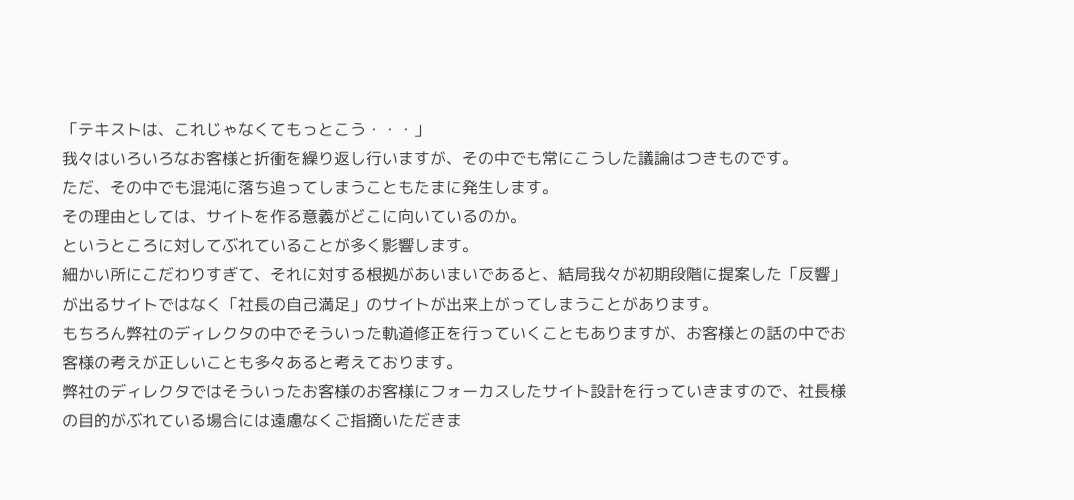「テキストは、これじゃなくてもっとこう・・・」
我々はいろいろなお客様と折衝を繰り返し行いますが、その中でも常にこうした議論はつきものです。
ただ、その中でも混沌に落ち追ってしまうこともたまに発生します。
その理由としては、サイトを作る意義がどこに向いているのか。
というところに対してぶれていることが多く影響します。
細かい所にこだわりすぎて、それに対する根拠があいまいであると、結局我々が初期段階に提案した「反響」が出るサイトではなく「社長の自己満足」のサイトが出来上がってしまうことがあります。
もちろん弊社のディレクタの中でそういった軌道修正を行っていくこともありますが、お客様との話の中でお客様の考えが正しいことも多々あると考えております。
弊社のディレクタではそういったお客様のお客様にフォーカスしたサイト設計を行っていきますので、社長様の目的がぶれている場合には遠慮なくご指摘いただきま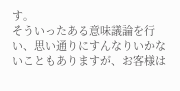す。
そういったある意味議論を行い、思い通りにすんなりいかないこともありますが、お客様は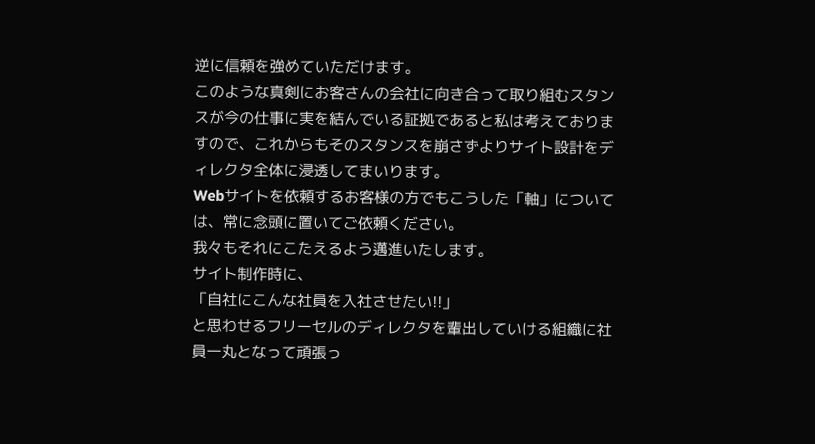逆に信頼を強めていただけます。
このような真剣にお客さんの会社に向き合って取り組むスタンスが今の仕事に実を結んでいる証拠であると私は考えておりますので、これからもそのスタンスを崩さずよりサイト設計をディレクタ全体に浸透してまいります。
Webサイトを依頼するお客様の方でもこうした「軸」については、常に念頭に置いてご依頼ください。
我々もそれにこたえるよう邁進いたします。
サイト制作時に、
「自社にこんな社員を入社させたい!!」
と思わせるフリーセルのディレクタを輩出していける組織に社員一丸となって頑張っ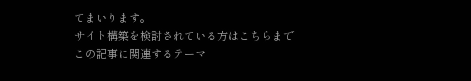てまいります。
サイト構築を検討されている方はこちらまで
この記事に関連するテーマ